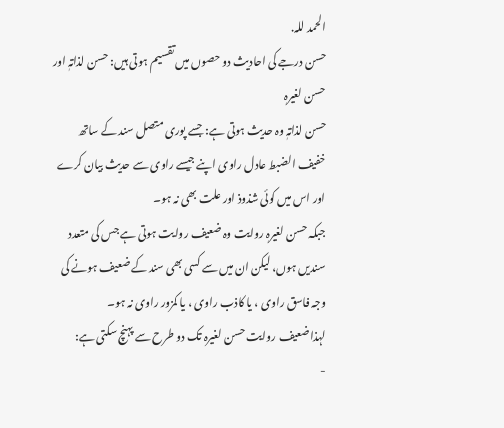الحمد للہ.
حسن درجے کی احادیث دو حصوں میں تقسیم ہوتی ہیں: حسن لذاتہٖ اور حسن لغیرہٖ
حسن لذاتہٖ وہ حدیث ہوتی ہے: جسے پوری متصل سند کے ساتھ خفیف الضبط عادل راوی اپنے جیسے راوی سے حدیث بیان کرے اور اس میں کوئی شذوذ اور علت بھی نہ ہو۔
جبکہ حسن لغیرہٖ روایت وہ ضعیف روایت ہوتی ہے جس کی متعدد سندیں ہوں، لیکن ان میں سے کسی بھی سند کے ضعیف ہونے کی وجہ فاسق راوی ، یا کاذب راوی ، یا کمزور راوی نہ ہو۔
لہذا ضعیف روایت حسن لغیرہ تک دو طرح سے پہنچ سکتی ہے:
-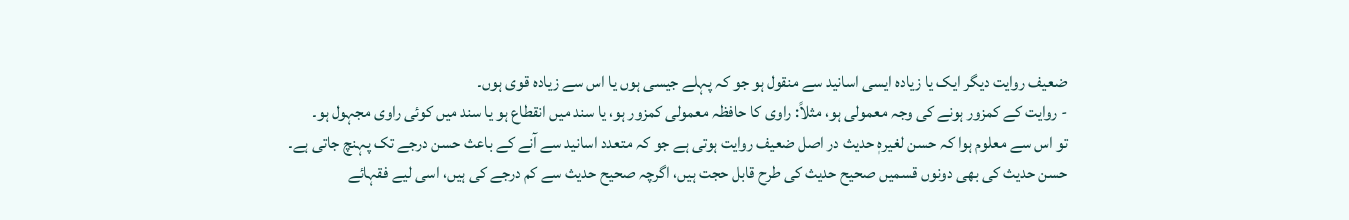ضعیف روایت دیگر ایک یا زیادہ ایسی اسانید سے منقول ہو جو کہ پہلے جیسی ہوں یا اس سے زیادہ قوی ہوں۔
- روایت کے کمزور ہونے کی وجہ معمولی ہو، مثلاً: راوی کا حافظہ معمولی کمزور ہو، یا سند میں انقطاع ہو یا سند میں کوئی راوی مجہول ہو۔
تو اس سے معلوم ہوا کہ حسن لغیرہٖ حدیث در اصل ضعیف روایت ہوتی ہے جو کہ متعدد اسانید سے آنے کے باعث حسن درجے تک پہنچ جاتی ہے۔
حسن حدیث کی بھی دونوں قسمیں صحیح حدیث کی طرح قابل حجت ہیں، اگرچہ صحیح حدیث سے کم درجے کی ہیں، اسی لیے فقہائے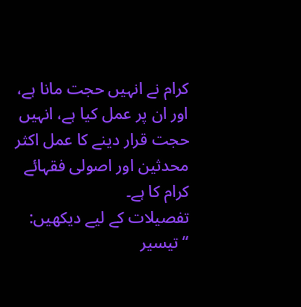کرام نے انہیں حجت مانا ہے، اور ان پر عمل کیا ہے، انہیں حجت قرار دینے کا عمل اکثر محدثین اور اصولی فقہائے کرام کا ہے۔
تفصیلات کے لیے دیکھیں: “تيسير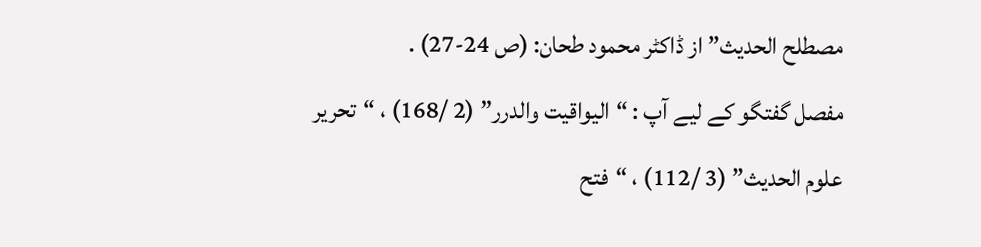مصطلح الحديث” از ڈاکٹر محمود طحان: (ص 24-27) .
مفصل گفتگو کے لیے آپ : “اليواقيت والدرر” (2 /168) ، “تحرير علوم الحديث” (3 /112) ، “فتح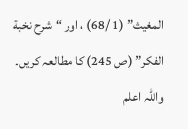المغيث” (1 /68) ، اور “شرح نخبة الفكر” (ص 245) کا مطالعہ کریں۔
واللہ اعلم